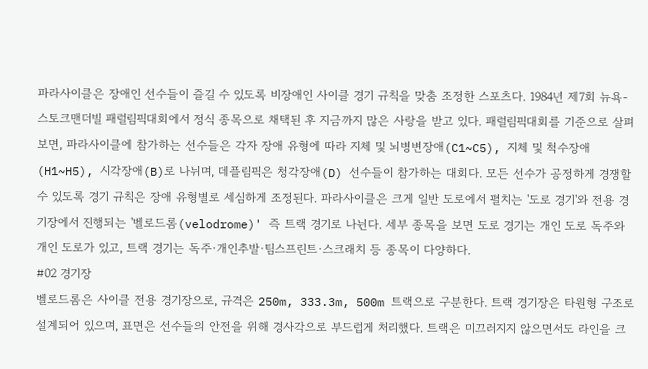파라사이클은 장애인 선수들이 즐길 수 있도록 비장애인 사이클 경기 규칙을 맞춤 조정한 스포츠다. 1984년 제7회 뉴욕-스토크맨더빌 패럴림픽대회에서 정식 종목으로 채택된 후 지금까지 많은 사랑을 받고 있다. 패럴림픽대회를 기준으로 살펴보면, 파라사이클에 참가하는 선수들은 각자 장애 유형에 따라 지체 및 뇌병변장애(C1~C5), 지체 및 척수장애(H1~H5), 시각장애(B)로 나뉘며, 데플림픽은 청각장애(D) 선수들이 참가하는 대회다. 모든 선수가 공정하게 경쟁할 수 있도록 경기 규칙은 장애 유형별로 세심하게 조정된다. 파라사이클은 크게 일반 도로에서 펼치는 '도로 경기'와 전용 경기장에서 진행되는 '벨로드롬(velodrome)' 즉 트랙 경기로 나뉜다. 세부 종목을 보면 도로 경기는 개인 도로 독주와 개인 도로가 있고, 트랙 경기는 독주·개인추발·팀스프린트·스크래치 등 종목이 다양하다.
#02 경기장
벨로드롬은 사이클 전용 경기장으로, 규격은 250m, 333.3m, 500m 트랙으로 구분한다. 트랙 경기장은 타원형 구조로 설계되어 있으며, 표면은 선수들의 안전을 위해 경사각으로 부드럽게 처리했다. 트랙은 미끄러지지 않으면서도 라인을 크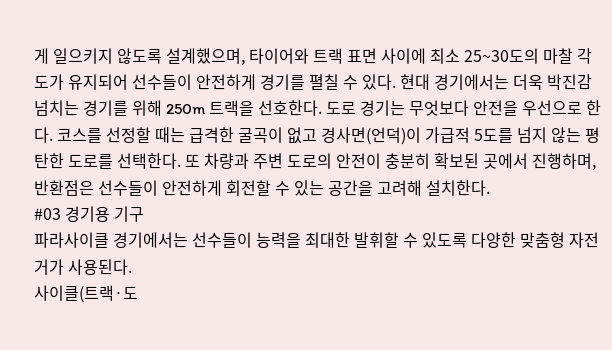게 일으키지 않도록 설계했으며, 타이어와 트랙 표면 사이에 최소 25~30도의 마찰 각도가 유지되어 선수들이 안전하게 경기를 펼칠 수 있다. 현대 경기에서는 더욱 박진감 넘치는 경기를 위해 250m 트랙을 선호한다. 도로 경기는 무엇보다 안전을 우선으로 한다. 코스를 선정할 때는 급격한 굴곡이 없고 경사면(언덕)이 가급적 5도를 넘지 않는 평탄한 도로를 선택한다. 또 차량과 주변 도로의 안전이 충분히 확보된 곳에서 진행하며, 반환점은 선수들이 안전하게 회전할 수 있는 공간을 고려해 설치한다.
#03 경기용 기구
파라사이클 경기에서는 선수들이 능력을 최대한 발휘할 수 있도록 다양한 맞춤형 자전거가 사용된다.
사이클(트랙·도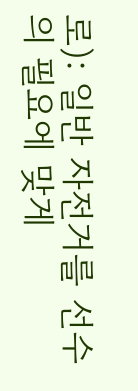로): 일반 자전거를 선수의 필요에 맞게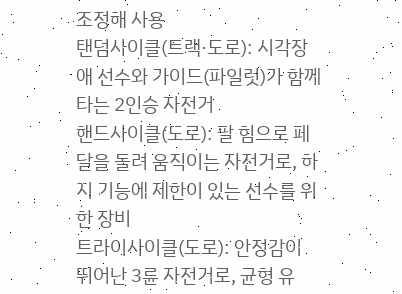조정해 사용
탠덤사이클(트랙·도로): 시각장애 선수와 가이드(파일럿)가 함께 타는 2인승 자전거
핸드사이클(도로): 팔 힘으로 페달을 돌려 움직이는 자전거로, 하지 기능에 제한이 있는 선수를 위한 장비
트라이사이클(도로): 안정감이 뛰어난 3륜 자전거로, 균형 유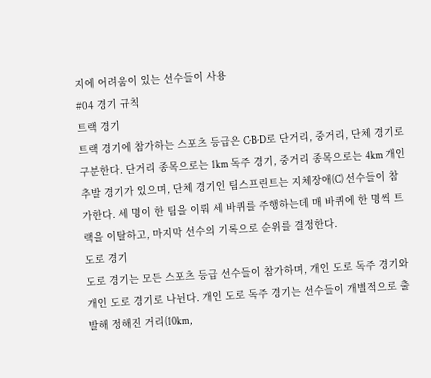지에 어려움이 있는 선수들이 사용
#04 경기 규칙
트랙 경기
트랙 경기에 참가하는 스포츠 등급은 C·B·D로 단거리, 중거리, 단체 경기로 구분한다. 단거리 종목으로는 1km 독주 경기, 중거리 종목으로는 4km 개인추발 경기가 있으며, 단체 경기인 팀스프린트는 지체장애(C) 선수들이 참가한다. 세 명이 한 팀을 이뤄 세 바퀴를 주행하는데 매 바퀴에 한 명씩 트랙을 이탈하고, 마지막 선수의 기록으로 순위를 결정한다.
도로 경기
도로 경기는 모든 스포츠 등급 선수들이 참가하며, 개인 도로 독주 경기와 개인 도로 경기로 나뉜다. 개인 도로 독주 경기는 선수들이 개별적으로 출발해 정해진 거리(10km,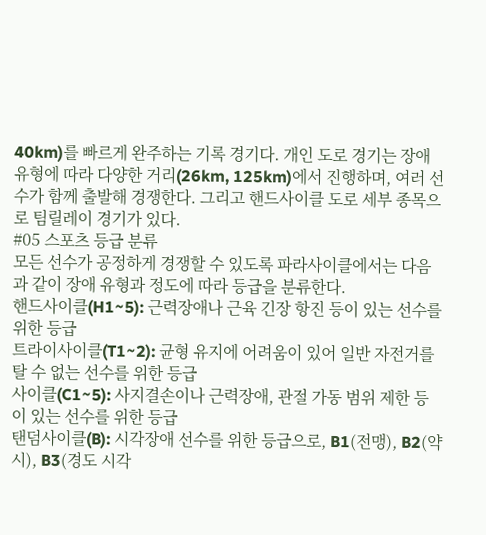40km)를 빠르게 완주하는 기록 경기다. 개인 도로 경기는 장애 유형에 따라 다양한 거리(26km, 125km)에서 진행하며, 여러 선수가 함께 출발해 경쟁한다. 그리고 핸드사이클 도로 세부 종목으로 팀릴레이 경기가 있다.
#05 스포츠 등급 분류
모든 선수가 공정하게 경쟁할 수 있도록 파라사이클에서는 다음과 같이 장애 유형과 정도에 따라 등급을 분류한다.
핸드사이클(H1~5): 근력장애나 근육 긴장 항진 등이 있는 선수를 위한 등급
트라이사이클(T1~2): 균형 유지에 어려움이 있어 일반 자전거를 탈 수 없는 선수를 위한 등급
사이클(C1~5): 사지결손이나 근력장애, 관절 가동 범위 제한 등이 있는 선수를 위한 등급
탠덤사이클(B): 시각장애 선수를 위한 등급으로, B1(전맹), B2(약시), B3(경도 시각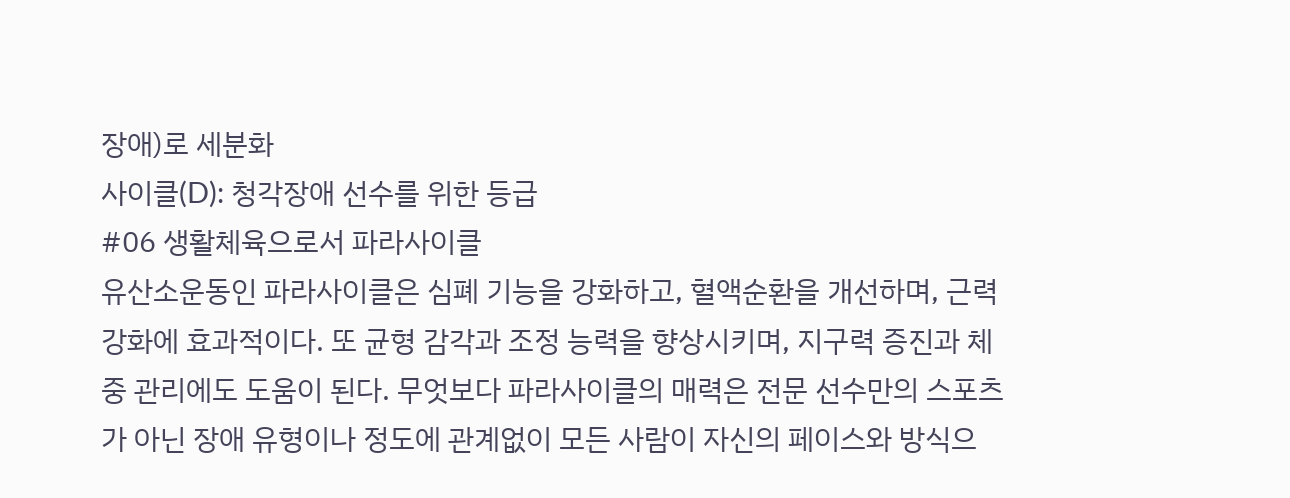장애)로 세분화
사이클(D): 청각장애 선수를 위한 등급
#06 생활체육으로서 파라사이클
유산소운동인 파라사이클은 심폐 기능을 강화하고, 혈액순환을 개선하며, 근력 강화에 효과적이다. 또 균형 감각과 조정 능력을 향상시키며, 지구력 증진과 체중 관리에도 도움이 된다. 무엇보다 파라사이클의 매력은 전문 선수만의 스포츠가 아닌 장애 유형이나 정도에 관계없이 모든 사람이 자신의 페이스와 방식으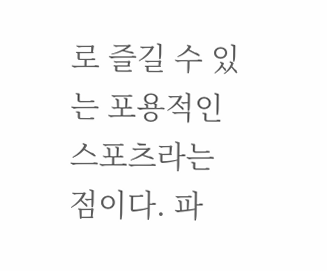로 즐길 수 있는 포용적인 스포츠라는 점이다. 파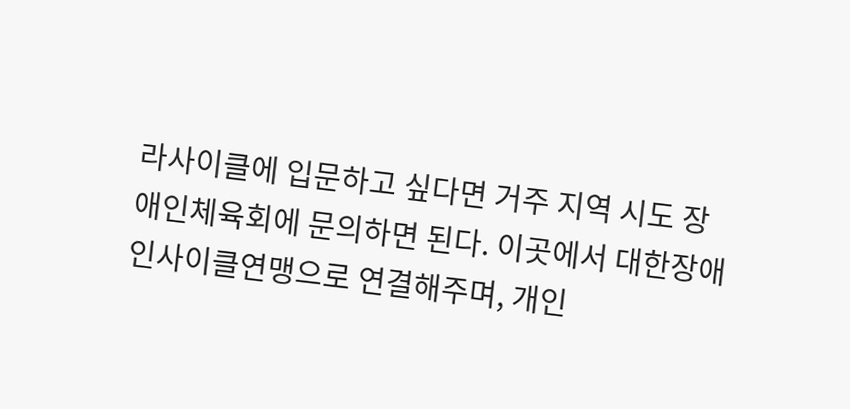라사이클에 입문하고 싶다면 거주 지역 시도 장애인체육회에 문의하면 된다. 이곳에서 대한장애인사이클연맹으로 연결해주며, 개인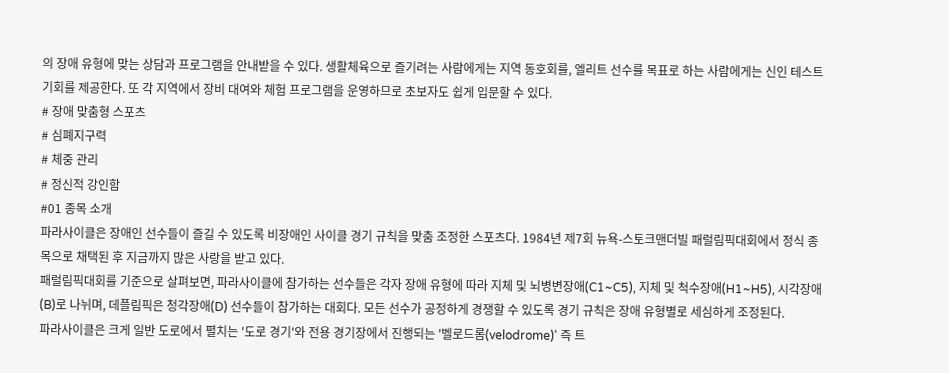의 장애 유형에 맞는 상담과 프로그램을 안내받을 수 있다. 생활체육으로 즐기려는 사람에게는 지역 동호회를, 엘리트 선수를 목표로 하는 사람에게는 신인 테스트 기회를 제공한다. 또 각 지역에서 장비 대여와 체험 프로그램을 운영하므로 초보자도 쉽게 입문할 수 있다.
# 장애 맞춤형 스포츠
# 심폐지구력
# 체중 관리
# 정신적 강인함
#01 종목 소개
파라사이클은 장애인 선수들이 즐길 수 있도록 비장애인 사이클 경기 규칙을 맞춤 조정한 스포츠다. 1984년 제7회 뉴욕-스토크맨더빌 패럴림픽대회에서 정식 종목으로 채택된 후 지금까지 많은 사랑을 받고 있다.
패럴림픽대회를 기준으로 살펴보면, 파라사이클에 참가하는 선수들은 각자 장애 유형에 따라 지체 및 뇌병변장애(C1~C5), 지체 및 척수장애(H1~H5), 시각장애(B)로 나뉘며, 데플림픽은 청각장애(D) 선수들이 참가하는 대회다. 모든 선수가 공정하게 경쟁할 수 있도록 경기 규칙은 장애 유형별로 세심하게 조정된다.
파라사이클은 크게 일반 도로에서 펼치는 '도로 경기'와 전용 경기장에서 진행되는 '벨로드롬(velodrome)' 즉 트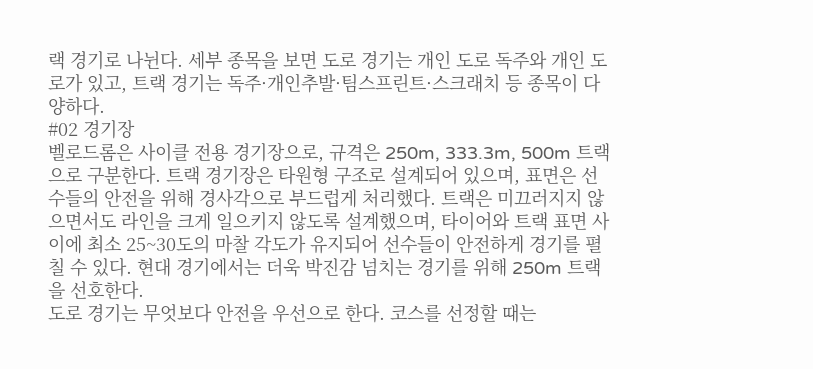랙 경기로 나뉜다. 세부 종목을 보면 도로 경기는 개인 도로 독주와 개인 도로가 있고, 트랙 경기는 독주·개인추발·팀스프린트·스크래치 등 종목이 다양하다.
#02 경기장
벨로드롬은 사이클 전용 경기장으로, 규격은 250m, 333.3m, 500m 트랙으로 구분한다. 트랙 경기장은 타원형 구조로 설계되어 있으며, 표면은 선수들의 안전을 위해 경사각으로 부드럽게 처리했다. 트랙은 미끄러지지 않으면서도 라인을 크게 일으키지 않도록 설계했으며, 타이어와 트랙 표면 사이에 최소 25~30도의 마찰 각도가 유지되어 선수들이 안전하게 경기를 펼칠 수 있다. 현대 경기에서는 더욱 박진감 넘치는 경기를 위해 250m 트랙을 선호한다.
도로 경기는 무엇보다 안전을 우선으로 한다. 코스를 선정할 때는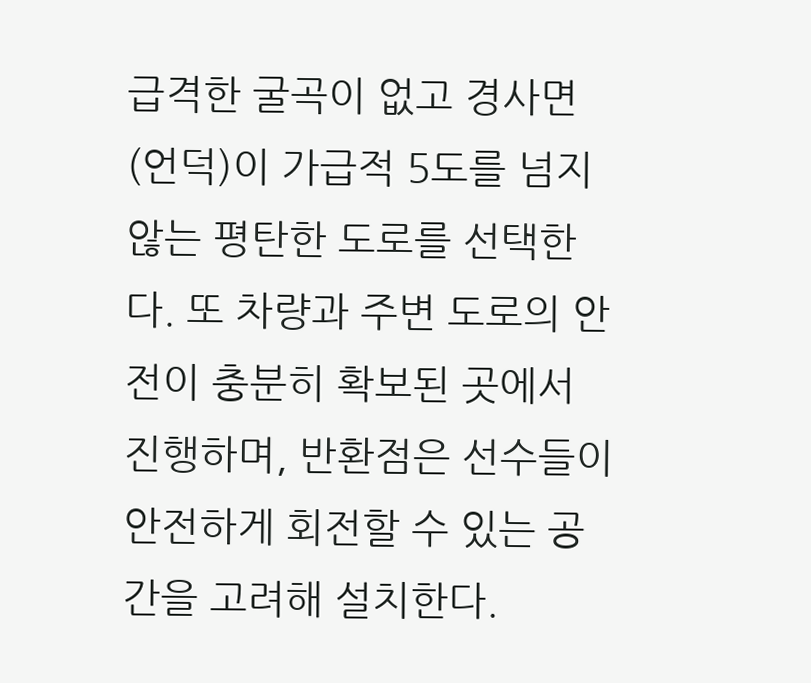급격한 굴곡이 없고 경사면(언덕)이 가급적 5도를 넘지 않는 평탄한 도로를 선택한다. 또 차량과 주변 도로의 안전이 충분히 확보된 곳에서 진행하며, 반환점은 선수들이 안전하게 회전할 수 있는 공간을 고려해 설치한다.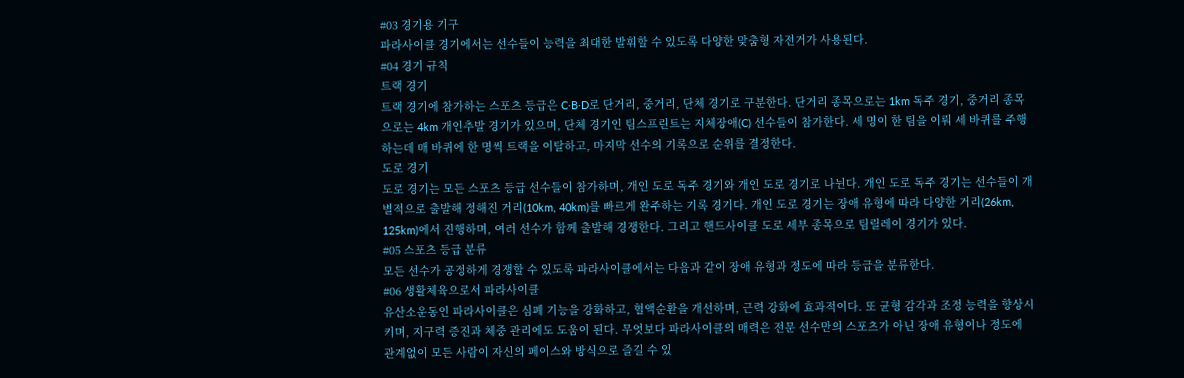#03 경기용 기구
파라사이클 경기에서는 선수들이 능력을 최대한 발휘할 수 있도록 다양한 맞춤형 자전거가 사용된다.
#04 경기 규칙
트랙 경기
트랙 경기에 참가하는 스포츠 등급은 C·B·D로 단거리, 중거리, 단체 경기로 구분한다. 단거리 종목으로는 1km 독주 경기, 중거리 종목으로는 4km 개인추발 경기가 있으며, 단체 경기인 팀스프린트는 지체장애(C) 선수들이 참가한다. 세 명이 한 팀을 이뤄 세 바퀴를 주행하는데 매 바퀴에 한 명씩 트랙을 이탈하고, 마지막 선수의 기록으로 순위를 결정한다.
도로 경기
도로 경기는 모든 스포츠 등급 선수들이 참가하며, 개인 도로 독주 경기와 개인 도로 경기로 나뉜다. 개인 도로 독주 경기는 선수들이 개별적으로 출발해 정해진 거리(10km, 40km)를 빠르게 완주하는 기록 경기다. 개인 도로 경기는 장애 유형에 따라 다양한 거리(26km, 125km)에서 진행하며, 여러 선수가 함께 출발해 경쟁한다. 그리고 핸드사이클 도로 세부 종목으로 팀릴레이 경기가 있다.
#05 스포츠 등급 분류
모든 선수가 공정하게 경쟁할 수 있도록 파라사이클에서는 다음과 같이 장애 유형과 정도에 따라 등급을 분류한다.
#06 생활체육으로서 파라사이클
유산소운동인 파라사이클은 심폐 기능을 강화하고, 혈액순환을 개선하며, 근력 강화에 효과적이다. 또 균형 감각과 조정 능력을 향상시키며, 지구력 증진과 체중 관리에도 도움이 된다. 무엇보다 파라사이클의 매력은 전문 선수만의 스포츠가 아닌 장애 유형이나 정도에 관계없이 모든 사람이 자신의 페이스와 방식으로 즐길 수 있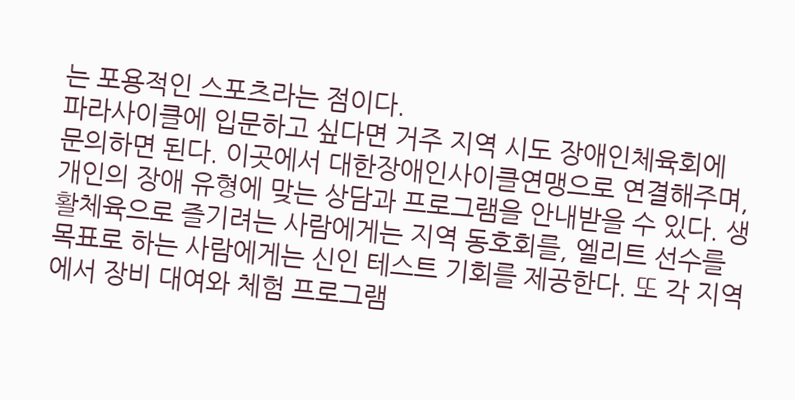는 포용적인 스포츠라는 점이다.
파라사이클에 입문하고 싶다면 거주 지역 시도 장애인체육회에 문의하면 된다. 이곳에서 대한장애인사이클연맹으로 연결해주며, 개인의 장애 유형에 맞는 상담과 프로그램을 안내받을 수 있다. 생활체육으로 즐기려는 사람에게는 지역 동호회를, 엘리트 선수를 목표로 하는 사람에게는 신인 테스트 기회를 제공한다. 또 각 지역에서 장비 대여와 체험 프로그램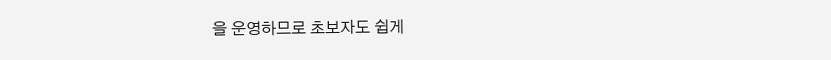을 운영하므로 초보자도 쉽게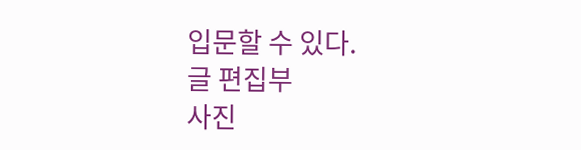입문할 수 있다.
글 편집부
사진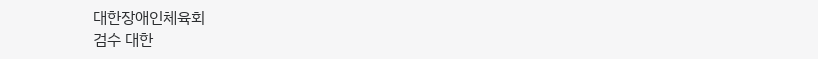대한장애인체육회
검수 대한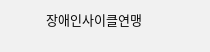장애인사이클연맹